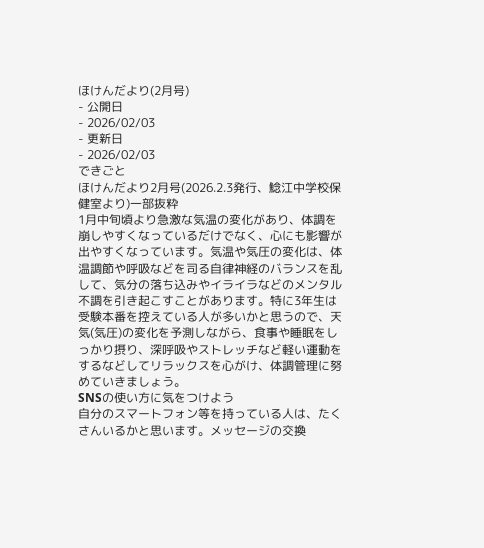ほけんだより(2月号)
- 公開日
- 2026/02/03
- 更新日
- 2026/02/03
できごと
ほけんだより2月号(2026.2.3発行、鯰江中学校保健室より)一部抜粋
1月中旬頃より急激な気温の変化があり、体調を崩しやすくなっているだけでなく、心にも影響が出やすくなっています。気温や気圧の変化は、体温調節や呼吸などを司る自律神経のバランスを乱して、気分の落ち込みやイライラなどのメンタル不調を引き起こすことがあります。特に3年生は受験本番を控えている人が多いかと思うので、天気(気圧)の変化を予測しながら、食事や睡眠をしっかり摂り、深呼吸やストレッチなど軽い運動をするなどしてリラックスを心がけ、体調管理に努めていきましょう。
SNSの使い方に気をつけよう
自分のスマートフォン等を持っている人は、たくさんいるかと思います。メッセージの交換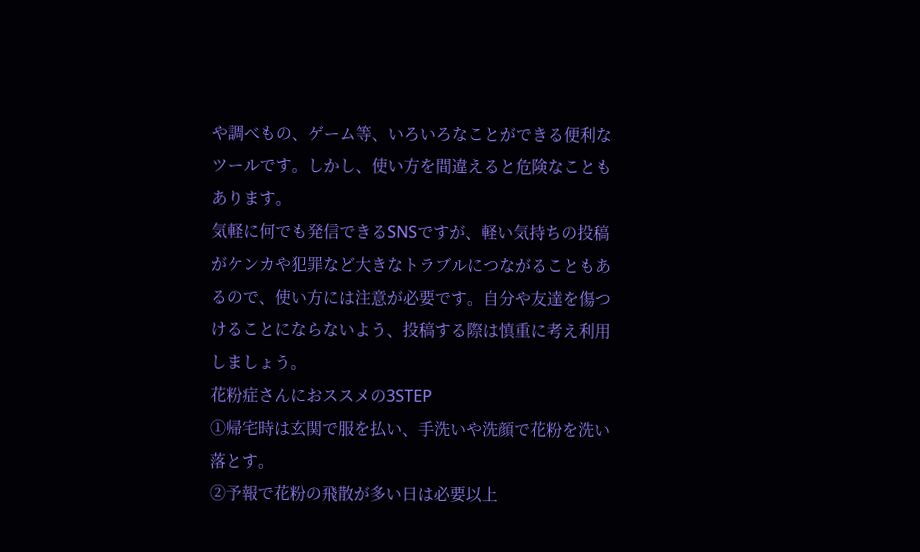や調べもの、ゲーム等、いろいろなことができる便利なツールです。しかし、使い方を間違えると危険なこともあります。
気軽に何でも発信できるSNSですが、軽い気持ちの投稿がケンカや犯罪など大きなトラブルにつながることもあるので、使い方には注意が必要です。自分や友達を傷つけることにならないよう、投稿する際は慎重に考え利用しましょう。
花粉症さんにおススメの3STEP
①帰宅時は玄関で服を払い、手洗いや洗顔で花粉を洗い落とす。
②予報で花粉の飛散が多い日は必要以上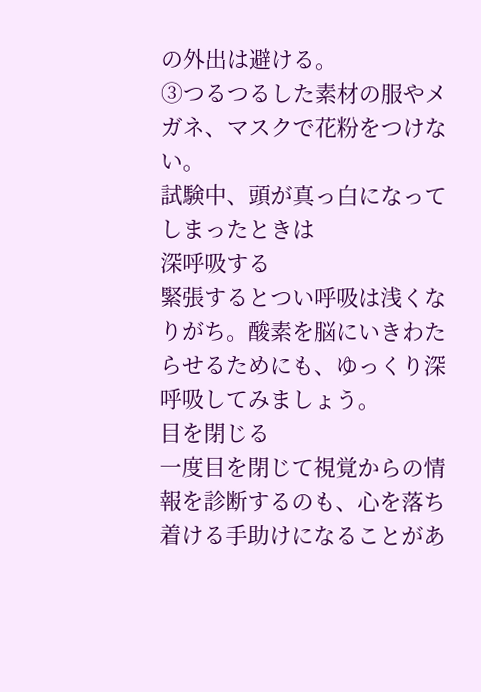の外出は避ける。
③つるつるした素材の服やメガネ、マスクで花粉をつけない。
試験中、頭が真っ白になってしまったときは
深呼吸する
緊張するとつい呼吸は浅くなりがち。酸素を脳にいきわたらせるためにも、ゆっくり深呼吸してみましょう。
目を閉じる
一度目を閉じて視覚からの情報を診断するのも、心を落ち着ける手助けになることがあ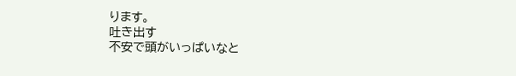ります。
吐き出す
不安で頭がいっぱいなと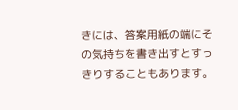きには、答案用紙の端にその気持ちを書き出すとすっきりすることもあります。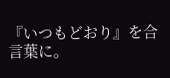『いつもどおり』を合言葉に。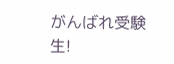がんばれ受験生!